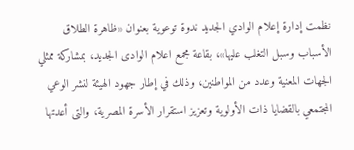نظمت إدارة إعلام الوادي الجديد ندوة توعوية بعنوان «ظاهرة الطلاق الأسباب وسبل التغلب عليها»، بقاعة مجمع اعلام الوادى الجديد، بمشاركة ممثلي الجهات المعنية وعدد من المواطنين، وذلك في إطار جهود الهيئة لنشر الوعي المجتمعي بالقضايا ذات الأولوية وتعزيز استقرار الأسرة المصرية، والتى أعدتها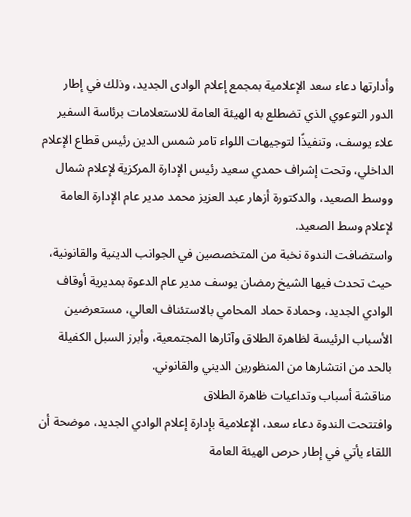وأدارتها دعاء سعد الإعلامية بمجمع إعلام الوادى الجديد، وذلك في إطار الدور التوعوي الذي تضطلع به الهيئة العامة للاستعلامات برئاسة السفير علاء يوسف، وتنفيذًا لتوجيهات اللواء تامر شمس الدين رئيس قطاع الإعلام الداخلي، وتحت إشراف حمدي سعيد رئيس الإدارة المركزية لإعلام شمال ووسط الصعيد، والدكتورة أزهار عبد العزيز محمد مدير عام الإدارة العامة لإعلام وسط الصعيد.
واستضافت الندوة نخبة من المتخصصين في الجوانب الدينية والقانونية، حيث تحدث فيها الشيخ رمضان يوسف مدير عام الدعوة بمديرية أوقاف الوادي الجديد، وحمادة حماد المحامي بالاستئناف العالي، مستعرضين الأسباب الرئيسة لظاهرة الطلاق وآثارها المجتمعية، وأبرز السبل الكفيلة بالحد من انتشارها من المنظورين الديني والقانوني.
مناقشة أسباب وتداعيات ظاهرة الطلاق
وافتتحت الندوة دعاء سعد، الإعلامية بإدارة إعلام الوادي الجديد، موضحة أن اللقاء يأتي في إطار حرص الهيئة العامة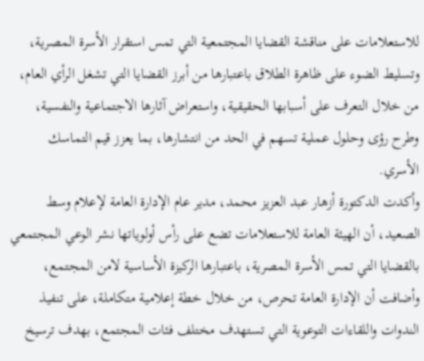للاستعلامات على مناقشة القضايا المجتمعية التي تمس استقرار الأسرة المصرية، وتسليط الضوء على ظاهرة الطلاق باعتبارها من أبرز القضايا التي تشغل الرأي العام، من خلال التعرف على أسبابها الحقيقية، واستعراض آثارها الاجتماعية والنفسية، وطرح رؤى وحلول عملية تسهم في الحد من انتشارها، بما يعزز قيم التماسك الأسري.
وأكدت الدكتورة أزهار عبد العزيز محمد، مدير عام الإدارة العامة لإعلام وسط الصعيد، أن الهيئة العامة للاستعلامات تضع على رأس أولوياتها نشر الوعي المجتمعي بالقضايا التي تمس الأسرة المصرية، باعتبارها الركيزة الأساسية لامن المجتمع، وأضافت أن الإدارة العامة تحرص، من خلال خطة إعلامية متكاملة، على تنفيذ الندوات واللقاءات التوعوية التي تستهدف مختلف فئات المجتمع، بهدف ترسيخ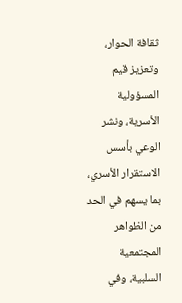ثقافة الحوار، وتعزيز قيم المسؤولية الأسرية، ونشر الوعي بأسس الاستقرار الأسري، بما يسهم في الحد من الظواهر المجتمعية السلبية، وفي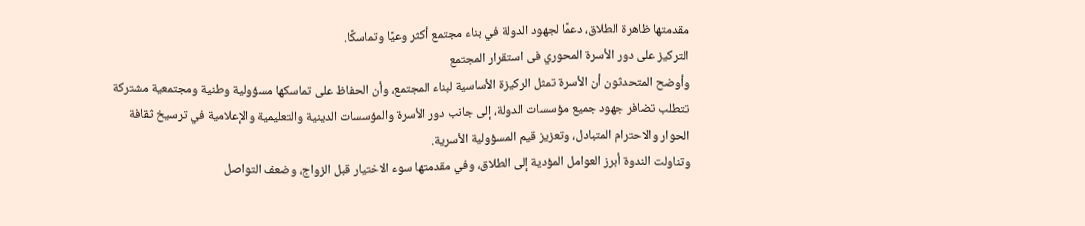مقدمتها ظاهرة الطلاق، دعمًا لجهود الدولة في بناء مجتمع أكثر وعيًا وتماسكًا.
التركيز على دور الأسرة المحوري فى استقرار المجتمع
وأوضح المتحدثون أن الأسرة تمثل الركيزة الأساسية لبناء المجتمع، وأن الحفاظ على تماسكها مسؤولية وطنية ومجتمعية مشتركة تتطلب تضافر جهود جميع مؤسسات الدولة، إلى جانب دور الأسرة والمؤسسات الدينية والتعليمية والإعلامية في ترسيخ ثقافة الحوار والاحترام المتبادل، وتعزيز قيم المسؤولية الأسرية.
وتناولت الندوة أبرز العوامل المؤدية إلى الطلاق، وفي مقدمتها سوء الاختيار قبل الزواج، وضعف التواصل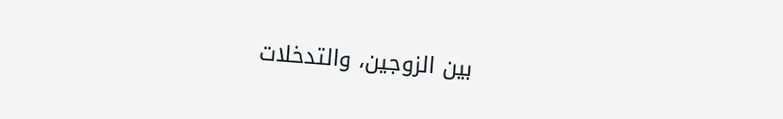بين الزوجين، والتدخلات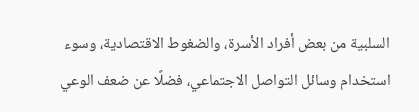السلبية من بعض أفراد الأسرة، والضغوط الاقتصادية، وسوء استخدام وسائل التواصل الاجتماعي، فضلًا عن ضعف الوعي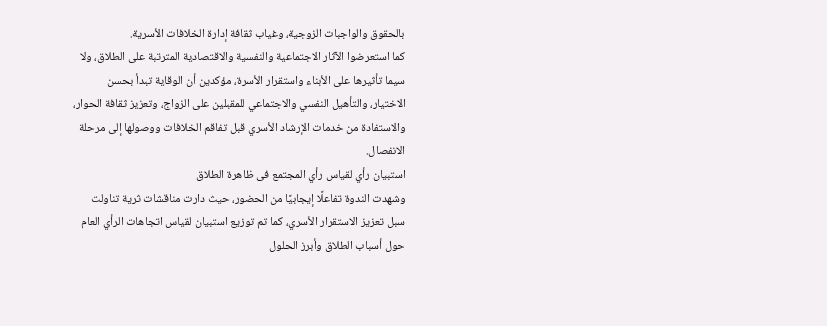بالحقوق والواجبات الزوجية، وغياب ثقافة إدارة الخلافات الأسرية.
كما استعرضوا الآثار الاجتماعية والنفسية والاقتصادية المترتبة على الطلاق، ولا سيما تأثيرها على الأبناء واستقرار الأسرة، مؤكدين أن الوقاية تبدأ بحسن الاختيار، والتأهيل النفسي والاجتماعي للمقبلين على الزواج، وتعزيز ثقافة الحوار، والاستفادة من خدمات الإرشاد الأسري قبل تفاقم الخلافات ووصولها إلى مرحلة الانفصال.
استبيان رأي لقياس رأي المجتمع فى ظاهرة الطلاق
وشهدت الندوة تفاعلًا إيجابيًا من الحضور، حيث دارت مناقشات ثرية تناولت سبل تعزيز الاستقرار الأسري، كما تم توزيع استبيان لقياس اتجاهات الرأي العام حول أسباب الطلاق وأبرز الحلول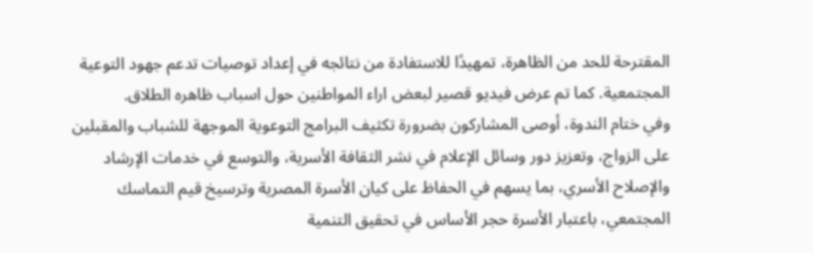المقترحة للحد من الظاهرة، تمهيدًا للاستفادة من نتائجه في إعداد توصيات تدعم جهود التوعية المجتمعية. كما تم عرض فيديو قصير لبعض اراء المواطنين حول اسباب ظاهره الطلاق.
وفي ختام الندوة، أوصى المشاركون بضرورة تكثيف البرامج التوعوية الموجهة للشباب والمقبلين على الزواج، وتعزيز دور وسائل الإعلام في نشر الثقافة الأسرية، والتوسع في خدمات الإرشاد والإصلاح الأسري، بما يسهم في الحفاظ على كيان الأسرة المصرية وترسيخ قيم التماسك المجتمعي، باعتبار الأسرة حجر الأساس في تحقيق التنمية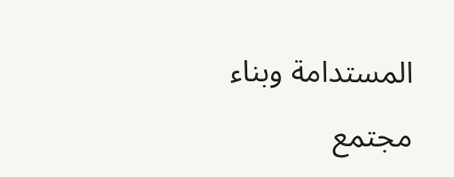المستدامة وبناء مجتمع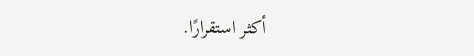أكثر استقرارًا.